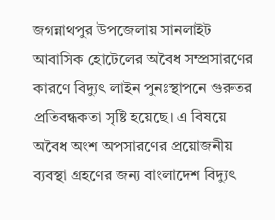জগন্নাথপুর উপজেলায় সানলাইট আবাসিক হোটেলের অবৈধ সম্প্রসারণের কারণে বিদ্যুৎ লাইন পুনঃস্থাপনে গুরুতর প্রতিবন্ধকতা সৃষ্টি হয়েছে। এ বিষয়ে অবৈধ অংশ অপসারণের প্রয়োজনীয় ব্যবস্থা গ্রহণের জন্য বাংলাদেশ বিদ্যুৎ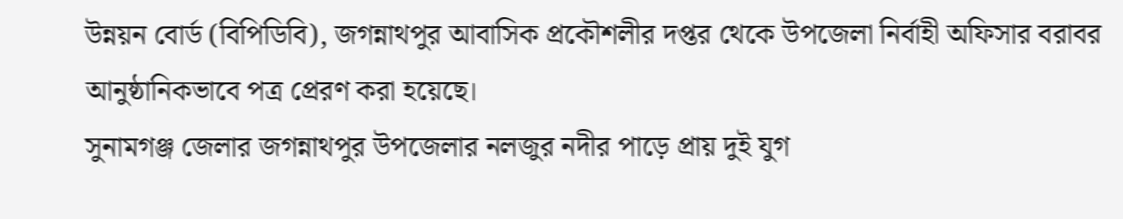উন্নয়ন বোর্ড (বিপিডিবি), জগন্নাথপুর আবাসিক প্রকৌশলীর দপ্তর থেকে উপজেলা নির্বাহী অফিসার বরাবর আনুষ্ঠানিকভাবে পত্র প্রেরণ করা হয়েছে।
সুনামগঞ্জ জেলার জগন্নাথপুর উপজেলার নলজুর নদীর পাড়ে প্রায় দুই যুগ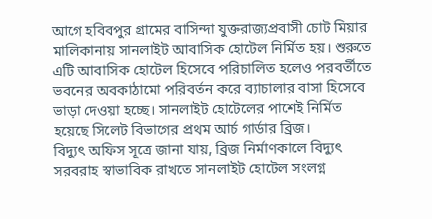আগে হবিবপুর গ্রামের বাসিন্দা যুক্তরাজ্যপ্রবাসী চোট মিয়ার মালিকানায় সানলাইট আবাসিক হোটেল নির্মিত হয়। শুরুতে এটি আবাসিক হোটেল হিসেবে পরিচালিত হলেও পরবর্তীতে ভবনের অবকাঠামো পরিবর্তন করে ব্যাচালার বাসা হিসেবে ভাড়া দেওয়া হচ্ছে। সানলাইট হোটেলের পাশেই নির্মিত হয়েছে সিলেট বিভাগের প্রথম আর্চ গার্ডার ব্রিজ।
বিদ্যুৎ অফিস সূত্রে জানা যায়, ব্রিজ নির্মাণকালে বিদ্যুৎ সরবরাহ স্বাভাবিক রাখতে সানলাইট হোটেল সংলগ্ন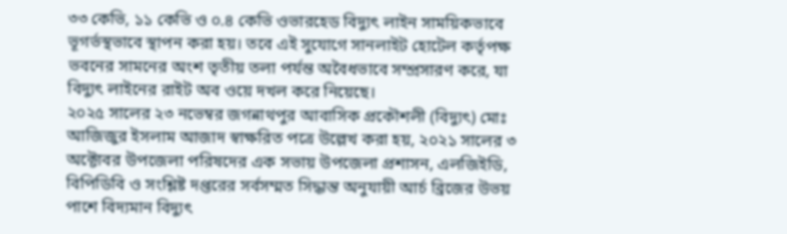৩৩ কেভি, ১১ কেভি ও ০.৪ কেভি ওভারহেড বিদ্যুৎ লাইন সাময়িকভাবে ভূগর্ভস্থভাবে স্থাপন করা হয়। তবে এই সুযোগে সানলাইট হোটেল কর্তৃপক্ষ ভবনের সামনের অংশ তৃতীয় তলা পর্যন্ত অবৈধভাবে সম্প্রসারণ করে, যা বিদ্যুৎ লাইনের রাইট অব ওয়ে দখল করে নিয়েছে।
২০২৫ সালের ২৩ নভেম্বর জগন্নাথপুর আবাসিক প্রকৌশলী (বিদ্যুৎ) মোঃ আজিজুর ইসলাম আজাদ স্বাক্ষরিত পত্রে উল্লেখ করা হয়, ২০২১ সালের ৩ অক্টোবর উপজেলা পরিষদের এক সভায় উপজেলা প্রশাসন, এলজিইডি, বিপিডিবি ও সংশ্লিষ্ট দপ্তরের সর্বসম্মত সিদ্ধান্ত অনুযায়ী আর্চ ব্রিজের উভয় পাশে বিদ্যমান বিদ্যুৎ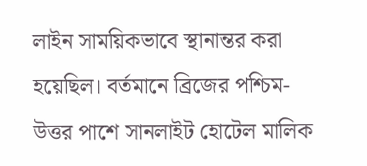লাইন সাময়িকভাবে স্থানান্তর করা হয়েছিল। বর্তমানে ব্রিজের পশ্চিম-উত্তর পাশে সানলাইট হোটেল মালিক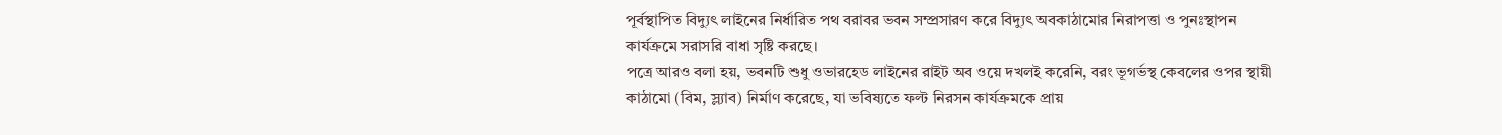পূর্বস্থাপিত বিদ্যুৎ লাইনের নির্ধারিত পথ বরাবর ভবন সম্প্রসারণ করে বিদ্যুৎ অবকাঠামোর নিরাপত্তা ও পুনঃস্থাপন কার্যক্রমে সরাসরি বাধা সৃষ্টি করছে।
পত্রে আরও বলা হয়, ভবনটি শুধু ওভারহেড লাইনের রাইট অব ওয়ে দখলই করেনি, বরং ভূগর্ভস্থ কেবলের ওপর স্থায়ী কাঠামো (বিম, স্ল্যাব) নির্মাণ করেছে, যা ভবিষ্যতে ফল্ট নিরসন কার্যক্রমকে প্রায়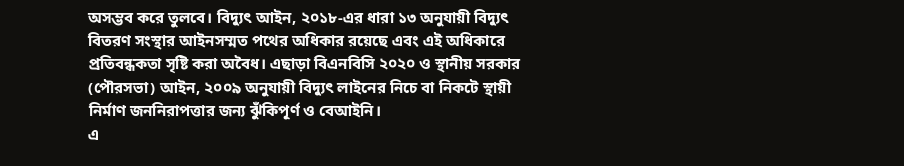অসম্ভব করে তুলবে। বিদ্যুৎ আইন, ২০১৮-এর ধারা ১৩ অনুযায়ী বিদ্যুৎ বিতরণ সংস্থার আইনসম্মত পথের অধিকার রয়েছে এবং এই অধিকারে প্রতিবন্ধকতা সৃষ্টি করা অবৈধ। এছাড়া বিএনবিসি ২০২০ ও স্থানীয় সরকার (পৌরসভা) আইন, ২০০৯ অনুযায়ী বিদ্যুৎ লাইনের নিচে বা নিকটে স্থায়ী নির্মাণ জননিরাপত্তার জন্য ঝুঁকিপূর্ণ ও বেআইনি।
এ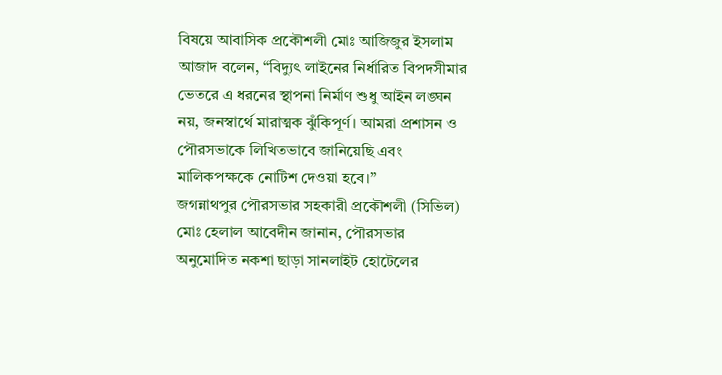বিষয়ে আবাসিক প্রকৌশলী মোঃ আজিজুর ইসলাম আজাদ বলেন, “বিদ্যুৎ লাইনের নির্ধারিত বিপদসীমার ভেতরে এ ধরনের স্থাপনা নির্মাণ শুধু আইন লঙ্ঘন নয়, জনস্বার্থে মারাত্মক ঝুঁকিপূর্ণ। আমরা প্রশাসন ও পৌরসভাকে লিখিতভাবে জানিয়েছি এবং মালিকপক্ষকে নোটিশ দেওয়া হবে।”
জগন্নাথপুর পৌরসভার সহকারী প্রকৌশলী (সিভিল) মোঃ হেলাল আবেদীন জানান, পৌরসভার অনুমোদিত নকশা ছাড়া সানলাইট হোটেলের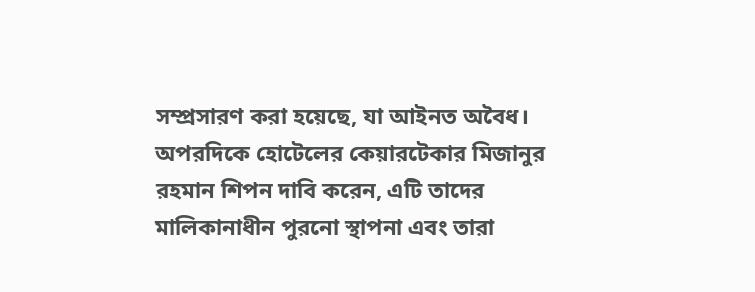সম্প্রসারণ করা হয়েছে, যা আইনত অবৈধ। অপরদিকে হোটেলের কেয়ারটেকার মিজানুর রহমান শিপন দাবি করেন, এটি তাদের মালিকানাধীন পুরনো স্থাপনা এবং তারা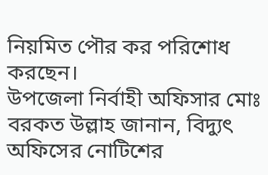নিয়মিত পৌর কর পরিশোধ করছেন।
উপজেলা নির্বাহী অফিসার মোঃ বরকত উল্লাহ জানান, বিদ্যুৎ অফিসের নোটিশের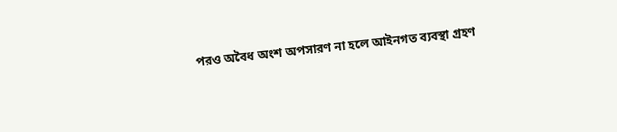পরও অবৈধ অংশ অপসারণ না হলে আইনগত ব্যবস্থা গ্রহণ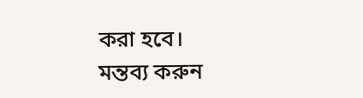করা হবে।
মন্তব্য করুন